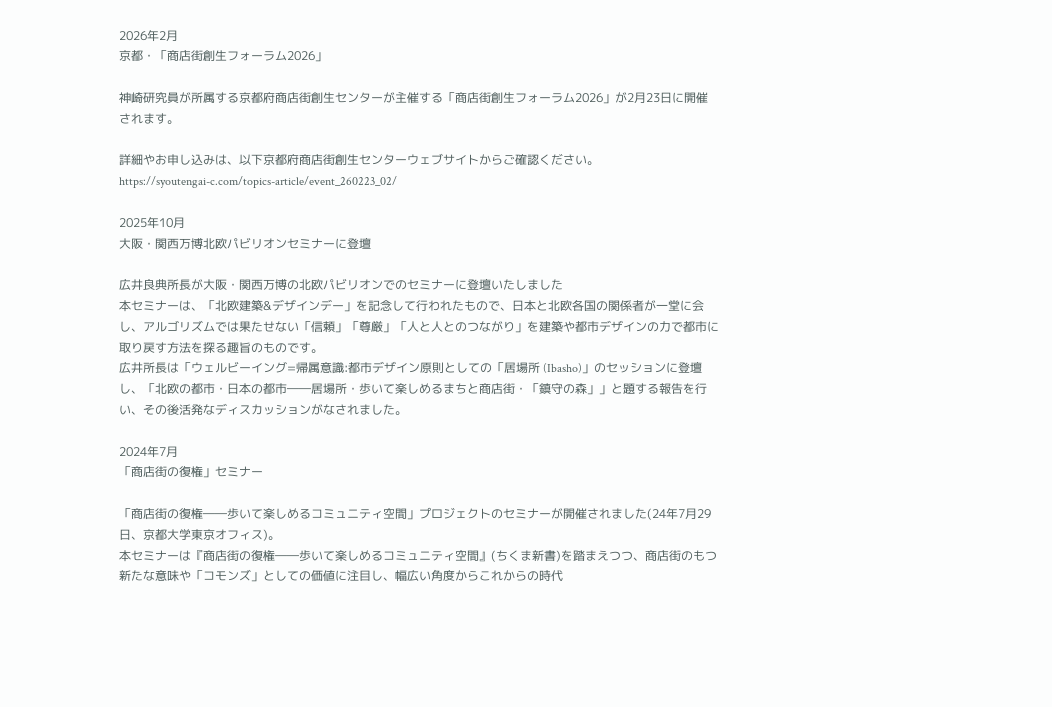2026年2月
京都・「商店街創生フォーラム2026」

神崎研究員が所属する京都府商店街創生センターが主催する「商店街創生フォーラム2026」が2月23日に開催されます。

詳細やお申し込みは、以下京都府商店街創生センターウェブサイトからご確認ください。
https://syoutengai-c.com/topics-article/event_260223_02/

2025年10月
大阪・関西万博北欧パビリオンセミナーに登壇

広井良典所長が大阪・関西万博の北欧パビリオンでのセミナーに登壇いたしました
本セミナーは、「北欧建築&デザインデー」を記念して行われたもので、日本と北欧各国の関係者が一堂に会し、アルゴリズムでは果たせない「信頼」「尊厳」「人と人とのつながり」を建築や都市デザインの力で都市に取り戻す方法を探る趣旨のものです。
広井所長は「ウェルビーイング=帰属意識:都市デザイン原則としての「居場所 (Ibasho)」のセッションに登壇し、「北欧の都市・日本の都市――居場所・歩いて楽しめるまちと商店街・「鎮守の森」」と題する報告を行い、その後活発なディスカッションがなされました。

2024年7月
「商店街の復権」セミナー

「商店街の復権――歩いて楽しめるコミュニティ空間」プロジェクトのセミナーが開催されました(24年7月29日、京都大学東京オフィス)。
本セミナーは『商店街の復権――歩いて楽しめるコミュニティ空間』(ちくま新書)を踏まえつつ、商店街のもつ新たな意味や「コモンズ」としての価値に注目し、幅広い角度からこれからの時代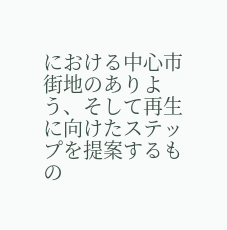における中心市街地のありよう、そして再生に向けたステップを提案するもの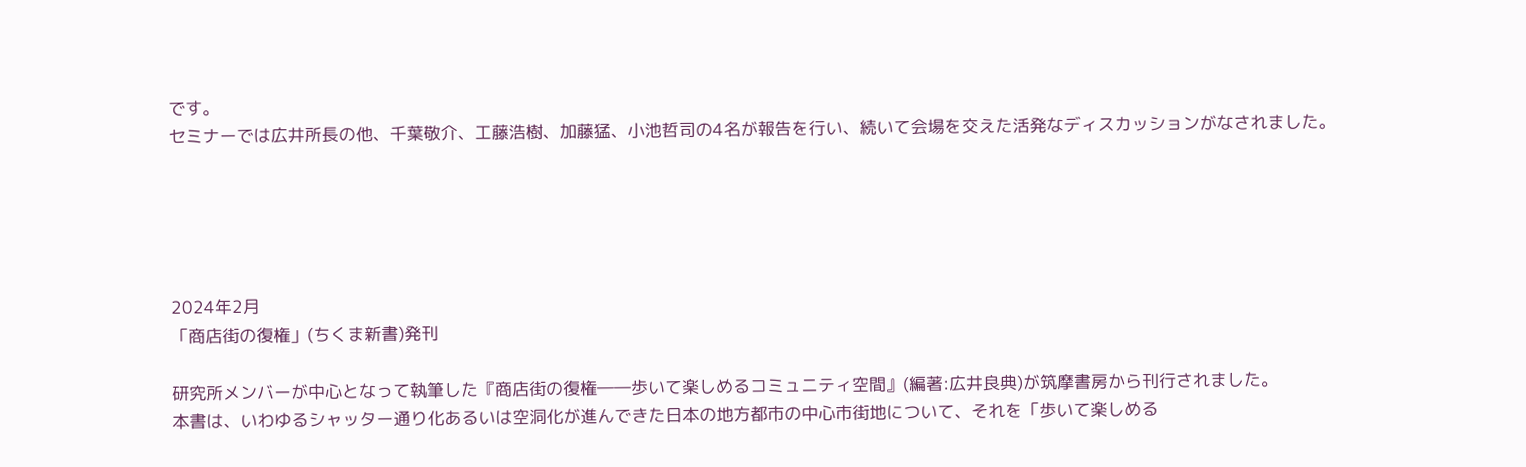です。
セミナーでは広井所長の他、千葉敬介、工藤浩樹、加藤猛、小池哲司の4名が報告を行い、続いて会場を交えた活発なディスカッションがなされました。





2024年2月
「商店街の復権」(ちくま新書)発刊

研究所メンバーが中心となって執筆した『商店街の復権――歩いて楽しめるコミュニティ空間』(編著:広井良典)が筑摩書房から刊行されました。
本書は、いわゆるシャッター通り化あるいは空洞化が進んできた日本の地方都市の中心市街地について、それを「歩いて楽しめる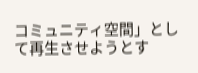コミュニティ空間」として再生させようとす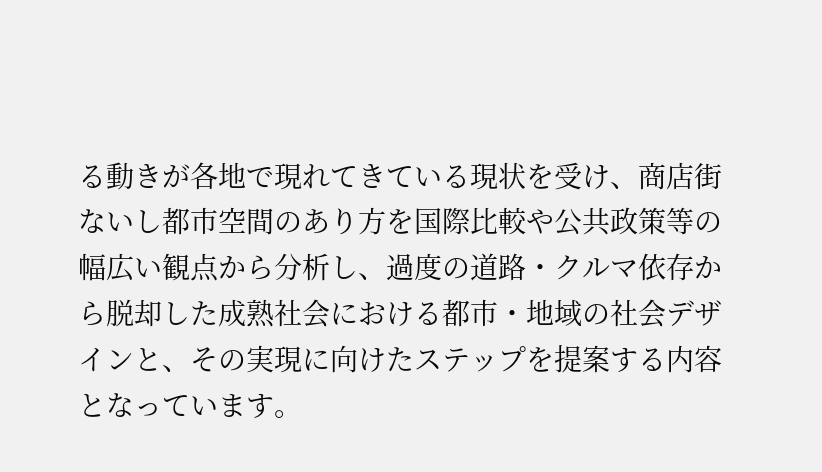る動きが各地で現れてきている現状を受け、商店街ないし都市空間のあり方を国際比較や公共政策等の幅広い観点から分析し、過度の道路・クルマ依存から脱却した成熟社会における都市・地域の社会デザインと、その実現に向けたステップを提案する内容となっています。